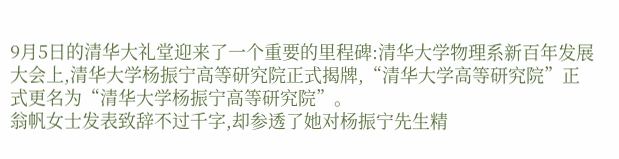9月5日的清华大礼堂迎来了一个重要的里程碑:清华大学物理系新百年发展大会上,清华大学杨振宁高等研究院正式揭牌,“清华大学高等研究院”正式更名为“清华大学杨振宁高等研究院”。
翁帆女士发表致辞不过千字,却参透了她对杨振宁先生精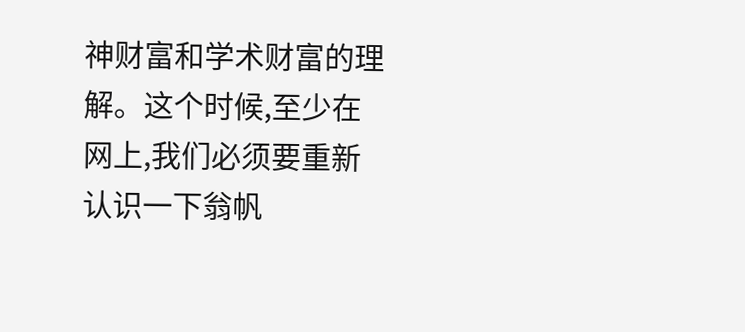神财富和学术财富的理解。这个时候,至少在网上,我们必须要重新认识一下翁帆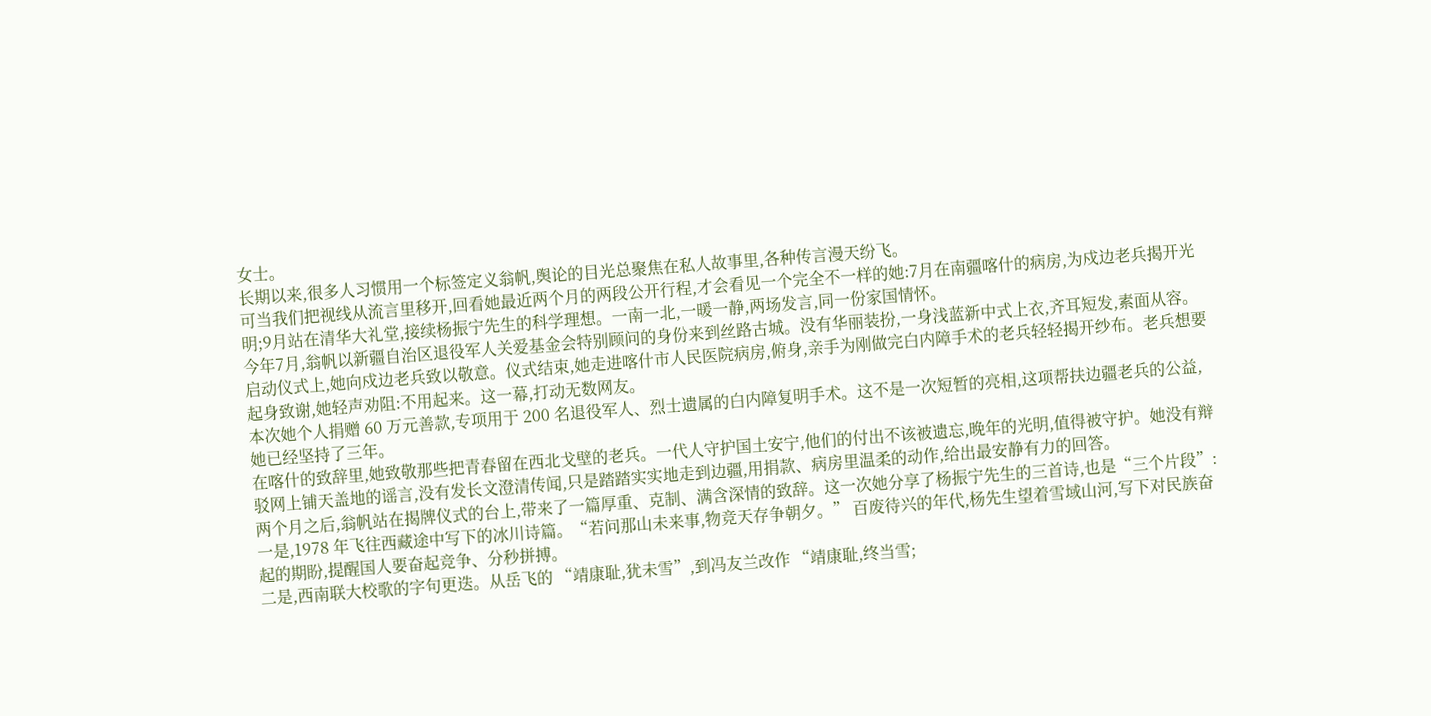女士。
长期以来,很多人习惯用一个标签定义翁帆,舆论的目光总聚焦在私人故事里,各种传言漫天纷飞。
可当我们把视线从流言里移开,回看她最近两个月的两段公开行程,才会看见一个完全不一样的她:7月在南疆喀什的病房,为戍边老兵揭开光明;9月站在清华大礼堂,接续杨振宁先生的科学理想。一南一北,一暖一静,两场发言,同一份家国情怀。
今年7月,翁帆以新疆自治区退役军人关爱基金会特别顾问的身份来到丝路古城。没有华丽装扮,一身浅蓝新中式上衣,齐耳短发,素面从容。
启动仪式上,她向戍边老兵致以敬意。仪式结束,她走进喀什市人民医院病房,俯身,亲手为刚做完白内障手术的老兵轻轻揭开纱布。老兵想要起身致谢,她轻声劝阻:不用起来。这一幕,打动无数网友。
本次她个人捐赠 60 万元善款,专项用于 200 名退役军人、烈士遗属的白内障复明手术。这不是一次短暂的亮相,这项帮扶边疆老兵的公益,她已经坚持了三年。
在喀什的致辞里,她致敬那些把青春留在西北戈壁的老兵。一代人守护国土安宁,他们的付出不该被遗忘,晚年的光明,值得被守护。她没有辩驳网上铺天盖地的谣言,没有发长文澄清传闻,只是踏踏实实地走到边疆,用捐款、病房里温柔的动作,给出最安静有力的回答。
两个月之后,翁帆站在揭牌仪式的台上,带来了一篇厚重、克制、满含深情的致辞。这一次她分享了杨振宁先生的三首诗,也是“三个片段”:
一是,1978 年飞往西藏途中写下的冰川诗篇。“若问那山未来事,物竞天存争朝夕。” 百废待兴的年代,杨先生望着雪域山河,写下对民族奋起的期盼,提醒国人要奋起竞争、分秒拼搏。
二是,西南联大校歌的字句更迭。从岳飞的 “靖康耻,犹未雪”,到冯友兰改作 “靖康耻,终当雪;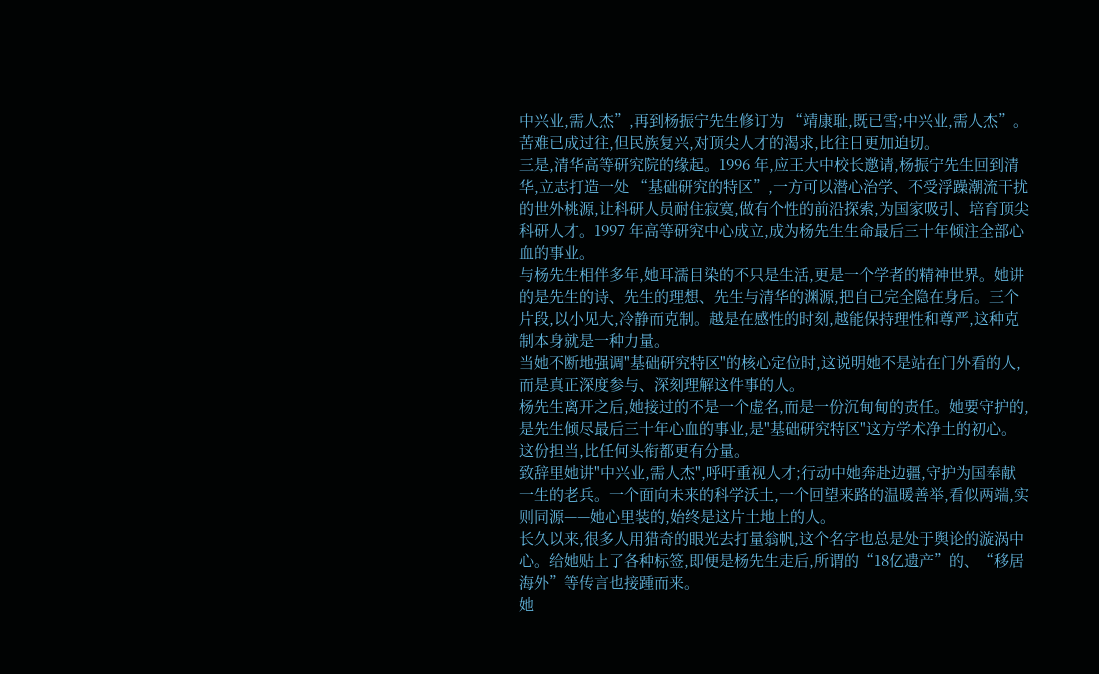中兴业,需人杰”,再到杨振宁先生修订为 “靖康耻,既已雪;中兴业,需人杰”。苦难已成过往,但民族复兴,对顶尖人才的渴求,比往日更加迫切。
三是,清华高等研究院的缘起。1996 年,应王大中校长邀请,杨振宁先生回到清华,立志打造一处 “基础研究的特区”,一方可以潜心治学、不受浮躁潮流干扰的世外桃源,让科研人员耐住寂寞,做有个性的前沿探索,为国家吸引、培育顶尖科研人才。1997 年高等研究中心成立,成为杨先生生命最后三十年倾注全部心血的事业。
与杨先生相伴多年,她耳濡目染的不只是生活,更是一个学者的精神世界。她讲的是先生的诗、先生的理想、先生与清华的渊源,把自己完全隐在身后。三个片段,以小见大,冷静而克制。越是在感性的时刻,越能保持理性和尊严,这种克制本身就是一种力量。
当她不断地强调"基础研究特区"的核心定位时,这说明她不是站在门外看的人,而是真正深度参与、深刻理解这件事的人。
杨先生离开之后,她接过的不是一个虚名,而是一份沉甸甸的责任。她要守护的,是先生倾尽最后三十年心血的事业,是"基础研究特区"这方学术净土的初心。这份担当,比任何头衔都更有分量。
致辞里她讲"中兴业,需人杰",呼吁重视人才;行动中她奔赴边疆,守护为国奉献一生的老兵。一个面向未来的科学沃土,一个回望来路的温暖善举,看似两端,实则同源——她心里装的,始终是这片土地上的人。
长久以来,很多人用猎奇的眼光去打量翁帆,这个名字也总是处于舆论的漩涡中心。给她贴上了各种标签,即便是杨先生走后,所谓的“18亿遗产”的、“移居海外”等传言也接踵而来。
她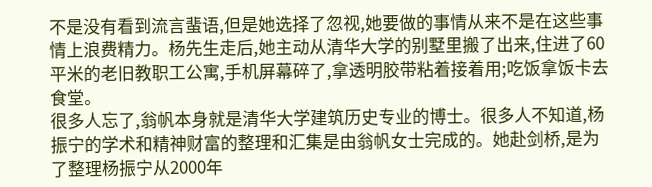不是没有看到流言蜚语,但是她选择了忽视,她要做的事情从来不是在这些事情上浪费精力。杨先生走后,她主动从清华大学的别墅里搬了出来,住进了60平米的老旧教职工公寓,手机屏幕碎了,拿透明胶带粘着接着用;吃饭拿饭卡去食堂。
很多人忘了,翁帆本身就是清华大学建筑历史专业的博士。很多人不知道,杨振宁的学术和精神财富的整理和汇集是由翁帆女士完成的。她赴剑桥,是为了整理杨振宁从2000年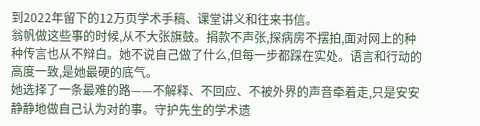到2022年留下的12万页学术手稿、课堂讲义和往来书信。
翁帆做这些事的时候,从不大张旗鼓。捐款不声张,探病房不摆拍,面对网上的种种传言也从不辩白。她不说自己做了什么,但每一步都踩在实处。语言和行动的高度一致,是她最硬的底气。
她选择了一条最难的路——不解释、不回应、不被外界的声音牵着走,只是安安静静地做自己认为对的事。守护先生的学术遗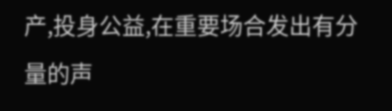产,投身公益,在重要场合发出有分量的声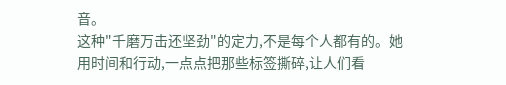音。
这种"千磨万击还坚劲"的定力,不是每个人都有的。她用时间和行动,一点点把那些标签撕碎,让人们看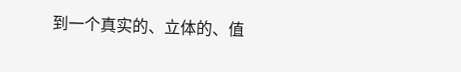到一个真实的、立体的、值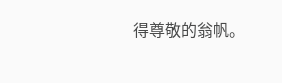得尊敬的翁帆。